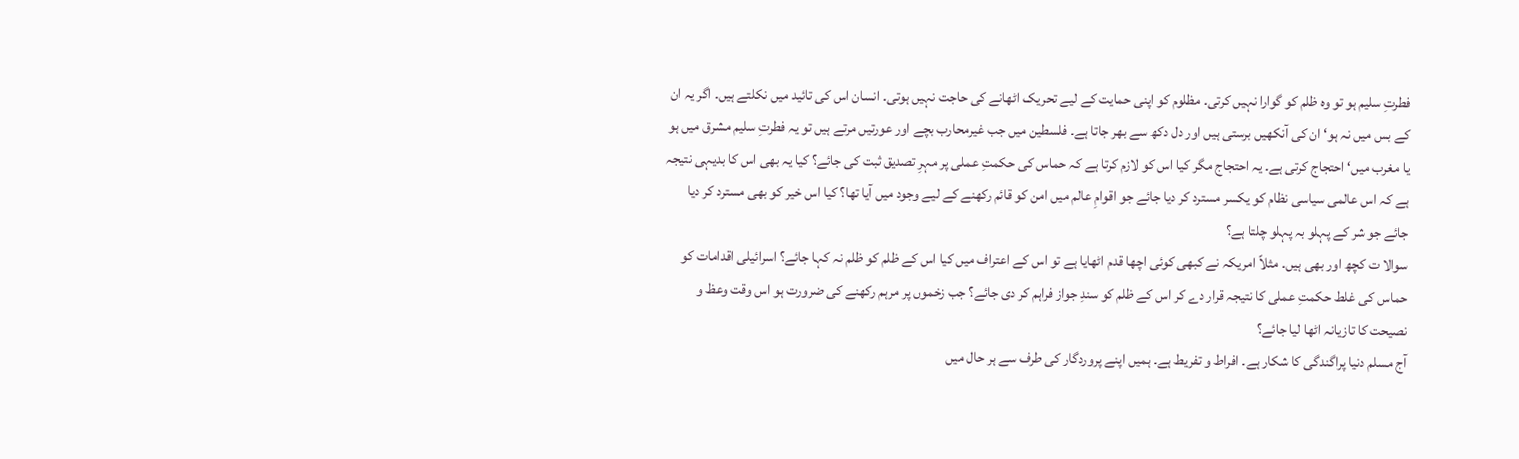فطرتِ سلیم ہو تو وہ ظلم کو گوارا نہیں کرتی۔ مظلوم کو اپنی حمایت کے لیے تحریک اٹھانے کی حاجت نہیں ہوتی۔ انسان اس کی تائید میں نکلتے ہیں۔ اگر یہ ان کے بس میں نہ ہو‘ ان کی آنکھیں برستی ہیں اور دل دکھ سے بھر جاتا ہے۔ فلسطین میں جب غیرمحارب بچے اور عورتیں مرتے ہیں تو یہ فطرتِ سلیم مشرق میں ہو یا مغرب میں‘ احتجاج کرتی ہے۔ یہ احتجاج مگر کیا اس کو لازم کرتا ہے کہ حماس کی حکمتِ عملی پر مہرِ تصدیق ثبت کی جائے؟ کیا یہ بھی اس کا بدیہی نتیجہ ہے کہ اس عالمی سیاسی نظام کو یکسر مسترد کر دیا جائے جو اقوامِ عالم میں امن کو قائم رکھنے کے لیے وجود میں آیا تھا؟ کیا اس خیر کو بھی مسترد کر دیا جائے جو شر کے پہلو بہ پہلو چلتا ہے؟
سوالا ت کچھ اور بھی ہیں۔ مثلاً امریکہ نے کبھی کوئی اچھا قدم اٹھایا ہے تو اس کے اعتراف میں کیا اس کے ظلم کو ظلم نہ کہا جائے؟ اسرائیلی اقدامات کو حماس کی غلط حکمتِ عملی کا نتیجہ قرار دے کر اس کے ظلم کو سندِ جواز فراہم کر دی جائے؟ جب زخموں پر مرہم رکھنے کی ضرورت ہو اس وقت وعظ و نصیحت کا تازیانہ اٹھا لیا جائے؟
آج مسلم دنیا پراگندگی کا شکار ہے۔ افراط و تفریط ہے۔ ہمیں اپنے پروردگار کی طرف سے ہر حال میں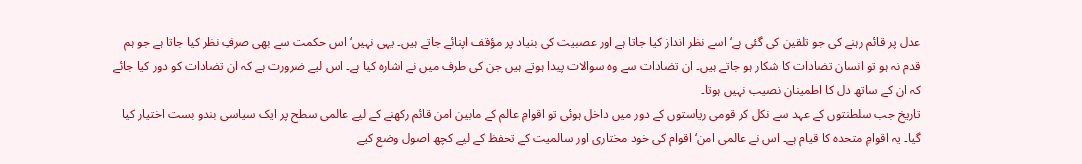عدل پر قائم رہنے کی جو تلقین کی گئی ہے‘ اسے نظر انداز کیا جاتا ہے اور عصبیت کی بنیاد پر مؤقف اپنائے جاتے ہیں۔ یہی نہیں‘ اس حکمت سے بھی صرفِ نظر کیا جاتا ہے جو ہم قدم نہ ہو تو انسان تضادات کا شکار ہو جاتے ہیں۔ ان تضادات سے وہ سوالات پیدا ہوتے ہیں جن کی طرف میں نے اشارہ کیا ہے۔ اس لیے ضرورت ہے کہ ان تضادات کو دور کیا جائے کہ ان کے ساتھ دل کا اطمینان نصیب نہیں ہوتا۔
تاریخ جب سلطنتوں کے عہد سے نکل کر قومی ریاستوں کے دور میں داخل ہوئی تو اقوامِ عالم کے مابین امن قائم رکھنے کے لیے عالمی سطح پر ایک سیاسی بندو بست اختیار کیا گیا۔ یہ اقوامِ متحدہ کا قیام ہے۔ اس نے عالمی امن‘ اقوام کی خود مختاری اور سالمیت کے تحفظ کے لیے کچھ اصول وضع کیے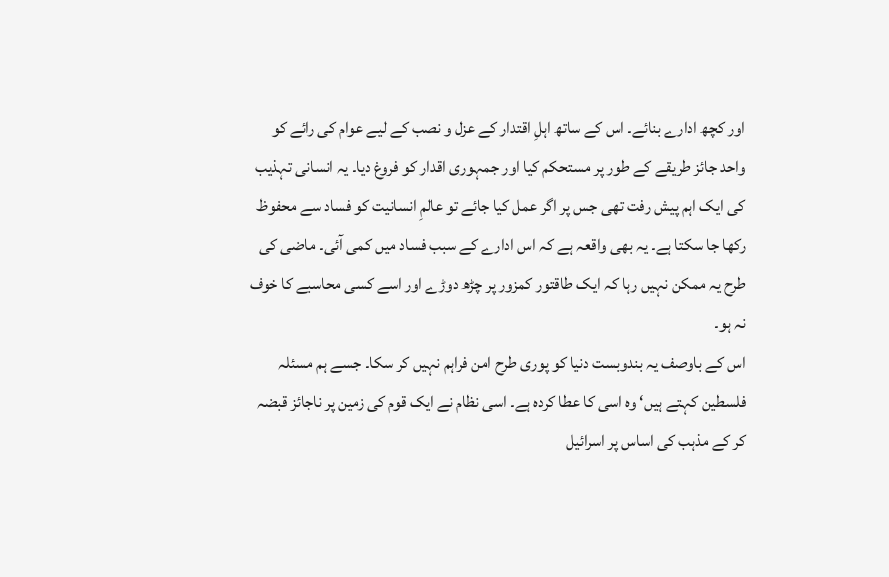اور کچھ ادارے بنائے۔ اس کے ساتھ اہلِ اقتدار کے عزل و نصب کے لیے عوام کی رائے کو واحد جائز طریقے کے طور پر مستحکم کیا اور جمہوری اقدار کو فروغ دیا۔ یہ انسانی تہذیب کی ایک اہم پیش رفت تھی جس پر اگر عمل کیا جائے تو عالمِ انسانیت کو فساد سے محفوظ رکھا جا سکتا ہے۔ یہ بھی واقعہ ہے کہ اس ادارے کے سبب فساد میں کمی آئی۔ ماضی کی طرح یہ ممکن نہیں رہا کہ ایک طاقتور کمزور پر چڑھ دوڑے اور اسے کسی محاسبے کا خوف نہ ہو۔
اس کے باوصف یہ بندوبست دنیا کو پوری طرح امن فراہم نہیں کر سکا۔ جسے ہم مسئلہ فلسطین کہتے ہیں‘ وہ اسی کا عطا کردہ ہے۔ اسی نظام نے ایک قوم کی زمین پر ناجائز قبضہ کر کے مذہب کی اساس پر اسرائیل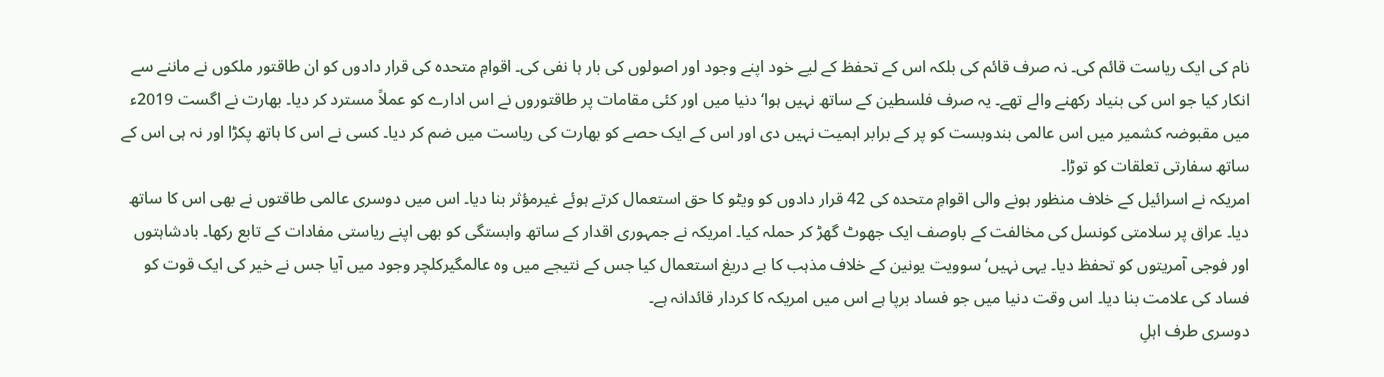نام کی ایک ریاست قائم کی۔ نہ صرف قائم کی بلکہ اس کے تحفظ کے لیے خود اپنے وجود اور اصولوں کی بار ہا نفی کی۔ اقوامِ متحدہ کی قرار دادوں کو ان طاقتور ملکوں نے ماننے سے انکار کیا جو اس کی بنیاد رکھنے والے تھے۔ یہ صرف فلسطین کے ساتھ نہیں ہوا‘ دنیا میں اور کئی مقامات پر طاقتوروں نے اس ادارے کو عملاً مسترد کر دیا۔ بھارت نے اگست 2019ء میں مقبوضہ کشمیر میں اس عالمی بندوبست کو پر کے برابر اہمیت نہیں دی اور اس کے ایک حصے کو بھارت کی ریاست میں ضم کر دیا۔ کسی نے اس کا ہاتھ پکڑا اور نہ ہی اس کے ساتھ سفارتی تعلقات کو توڑا۔
امریکہ نے اسرائیل کے خلاف منظور ہونے والی اقوامِ متحدہ کی 42 قرار دادوں کو ویٹو کا حق استعمال کرتے ہوئے غیرمؤثر بنا دیا۔ اس میں دوسری عالمی طاقتوں نے بھی اس کا ساتھ دیا۔ عراق پر سلامتی کونسل کی مخالفت کے باوصف ایک جھوٹ گھڑ کر حملہ کیا۔ امریکہ نے جمہوری اقدار کے ساتھ وابستگی کو بھی اپنے ریاستی مفادات کے تابع رکھا۔ بادشاہتوں اور فوجی آمریتوں کو تحفظ دیا۔ یہی نہیں‘ سوویت یونین کے خلاف مذہب کا بے دریغ استعمال کیا جس کے نتیجے میں وہ عالمگیرکلچر وجود میں آیا جس نے خیر کی ایک قوت کو فساد کی علامت بنا دیا۔ اس وقت دنیا میں جو فساد برپا ہے اس میں امریکہ کا کردار قائدانہ ہے۔
دوسری طرف اہلِ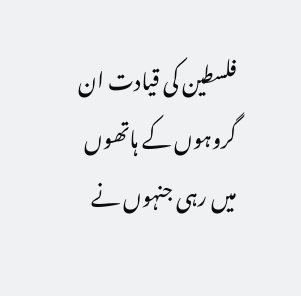فلسطین کی قیادت ان گروہوں کے ہاتھوں میں رہی جنہوں نے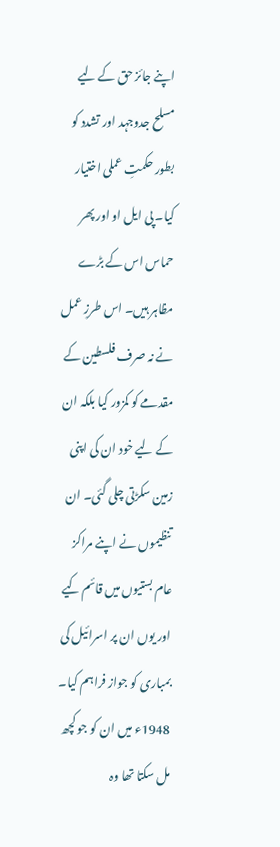اپنے جائز حق کے لیے مسلح جدوجہد اور تشدد کو بطور حکمتِ عملی اختیار کیا۔ پی ایل او اور پھر حماس اس کے بڑے مظاہر ہیں۔ اس طرزِ عمل نے نہ صرف فلسطین کے مقدمے کو کمزور کیا بلکہ ان کے لیے خود ان کی اپنی زمین سکڑتی چلی گئی۔ ان تنظیموں نے اپنے مراکز عام بستیوں میں قائم کیے اور یوں ان پر اسرائیل کی بمباری کو جواز فراہم کیا۔ 1948ء میں ان کو جو کچھ مل سکتا تھا وہ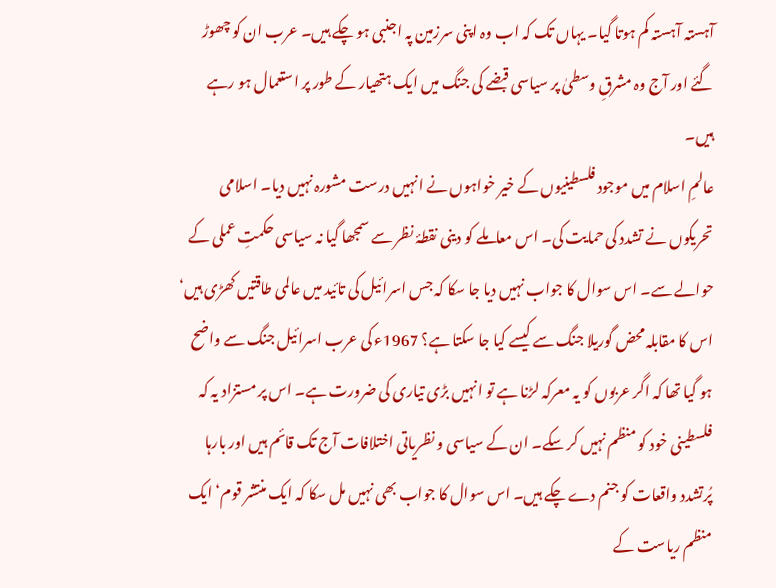آہستہ آہستہ کم ہوتا گیا۔ یہاں تک کہ اب وہ اپنی سرزمین پہ اجنبی ہو چکے ہیں۔ عرب ان کو چھوڑ گئے اور آج وہ مشرقِ وسطیٰ پر سیاسی قبضے کی جنگ میں ایک ہتھیار کے طور پر استعمال ہو رہے ہیں۔
عالمِ اسلام میں موجود فلسطینیوں کے خیر خواہوں نے انہیں درست مشورہ نہیں دیا۔ اسلامی تحریکوں نے تشدد کی حمایت کی۔ اس معاملے کو دینی نقطۂ نظر سے سمجھا گیا نہ سیاسی حکمتِ عملی کے حوالے سے۔ اس سوال کا جواب نہیں دیا جا سکا کہ جس اسرائیل کی تائید میں عالمی طاقتیں کھڑی ہیں‘ اس کا مقابلہ محض گوریلا جنگ سے کیسے کیا جا سکتا ہے؟ 1967ء کی عرب اسرائیل جنگ سے واضح ہو گیا تھا کہ اگر عربوں کو یہ معرکہ لڑنا ہے تو انہیں بڑی تیاری کی ضرورت ہے۔ اس پر مستزاد یہ کہ فلسطینی خود کو منظم نہیں کر سکے۔ ان کے سیاسی و نظریاتی اختلافات آج تک قائم ہیں اور بارہا پُرتشدد واقعات کو جنم دے چکے ہیں۔ اس سوال کا جواب بھی نہیں مل سکا کہ ایک منتشر قوم‘ ایک منظم ریاست کے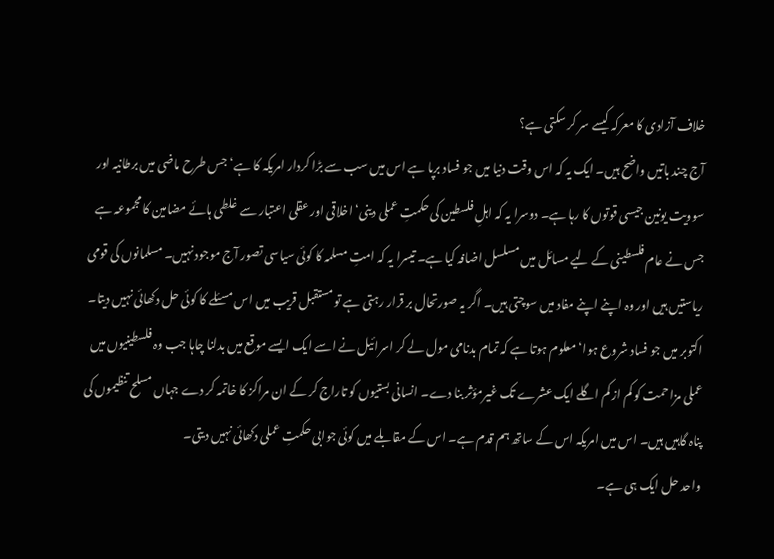خلاف آزادی کا معرکہ کیسے سر کر سکتی ہے؟
آج چند باتیں واضح ہیں۔ ایک یہ کہ اس وقت دنیا میں جو فساد برپا ہے اس میں سب سے بڑا کردار امریکہ کا ہے‘ جس طرح ماضی میں برطانیہ اور سوویت یونین جیسی قوتوں کا رہا ہے۔ دوسرا یہ کہ اہلِ فلسطین کی حکمتِ عملی دینی‘ اخلاقی اور عقلی اعتبار سے غلطی ہائے مضامین کا مجموعہ ہے جس نے عام فلسطینی کے لیے مسائل میں مسلسل اضافہ کیا ہے۔ تیسرا یہ کہ امتِ مسلمہ کا کوئی سیاسی تصور آج موجود نہیں۔ مسلمانوں کی قومی ریاستیں ہیں اور وہ اپنے اپنے مفاد میں سوچتی ہیں۔ اگر یہ صورتحال بر قرار رہتی ہے تو مستقبل قریب میں اس مسئلے کا کوئی حل دکھائی نہیں دیتا۔
اکتوبر میں جو فساد شروع ہوا‘ معلوم ہوتا ہے کہ تمام بدنامی مول لے کر اسرائیل نے اسے ایک ایسے موقع میں بدلنا چاہا جب وہ فلسطینیوں میں عملی مزاحمت کو کم از کم اگلے ایک عشرے تک غیرمؤثر بنا دے۔ انسانی بستیوں کو تاراج کر کے ان مراکز کا خاتمہ کر دے جہاں مسلح تنظیموں کی پناہ گاہیں ہیں۔ اس میں امریکہ اس کے ساتھ ہم قدم ہے۔ اس کے مقابلے میں کوئی جوابی حکمتِ عملی دکھائی نہیں دیتی۔
واحد حل ایک ہی ہے۔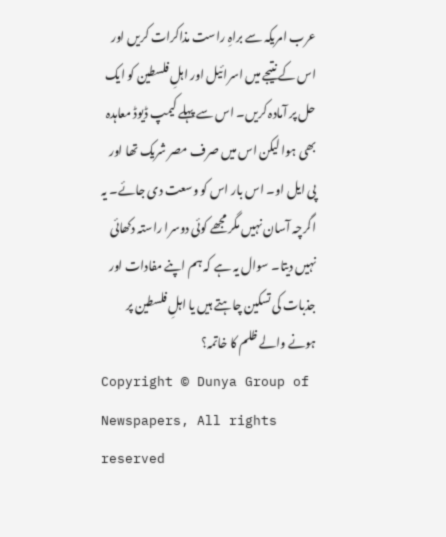عرب امریکہ سے براہِ راست مذاکرات کریں اور اس کے نتیجے میں اسرائیل اور اہلِ فلسطین کو ایک حل پر آمادہ کریں۔ اس سے پہلے کیمپ ڈیوڈ معاہدہ بھی ہوا لیکن اس میں صرف مصر شریک تھا اور پی ایل او۔ اس بار اس کو وسعت دی جائے۔ یہ اگرچہ آسان نہیں مگر مجھے کوئی دوسرا راستہ دکھائی نہیں دیتا۔ سوال یہ ہے کہ ہم اپنے مفادات اور جذبات کی تسکین چاہتے ہیں یا اہلِ فلسطین پر ہونے والے ظلم کا خاتمہ؟
Copyright © Dunya Group of Newspapers, All rights reserved